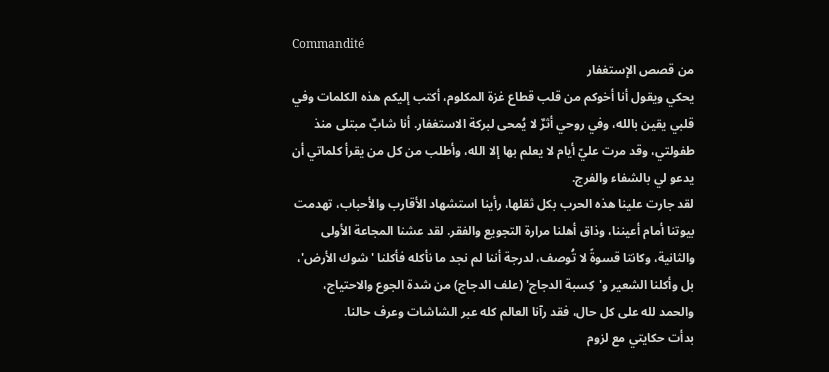Commandité
من قصص الإستغفار
يحكي ويقول أنا أخوكم من قلب قطاع غزة المكلوم، أكتب إليكم هذه الكلمات وفي قلبي يقين بالله، وفي روحي أثرٌ لا يُمحى لبركة الاستغفار. أنا شابٌ مبتلى منذ طفولتي، وقد مرت عليّ أيام لا يعلم بها إلا الله، وأطلب من كل من يقرأ كلماتي أن يدعو لي بالشفاء والفرج.
لقد جارت علينا هذه الحرب بكل ثقلها، رأينا استشهاد الأقارب والأحباب، تهدمت بيوتنا أمام أعيننا، وذاق أهلنا مرارة التجويع والفقر. لقد عشنا المجاعة الأولى والثانية، وكانتا قسوةً لا تُوصف، لدرجة أننا لم نجد ما نأكله فأكلنا 'شوك الأرض'، بل وأكلنا الشعير و'كِسبة الدجاج' (علف الدجاج) من شدة الجوع والاحتياج، والحمد لله على كل حال، فقد رآنا العالم كله عبر الشاشات وعرف حالنا.
بدأت حكايتي مع لزوم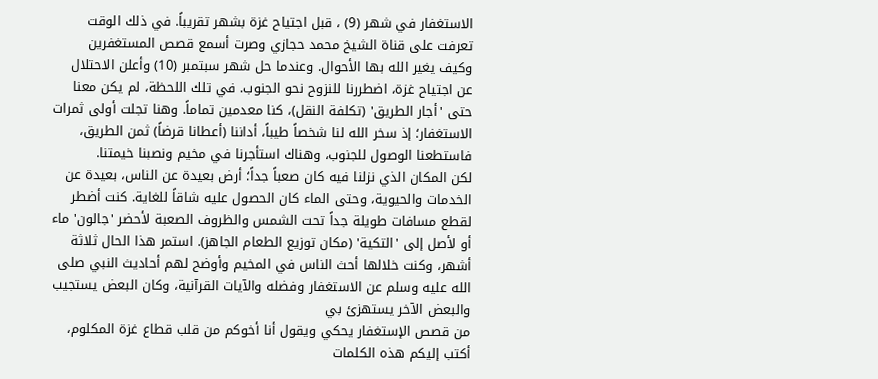الاستغفار في شهر (9) ، قبل اجتياح غزة بشهر تقريباً. في ذلك الوقت تعرفت على قناة الشيخ محمد حجازي وصرت أسمع قصص المستغفرين وكيف يغير الله بها الأحوال. وعندما حل شهر سبتمبر (10) وأعلن الاحتلال عن اجتياح غزة، اضطررنا للنزوح نحو الجنوب. في تلك اللحظة، لم يكن معنا حتى 'أجار الطريق' (تكلفة النقل)، كنا معدمين تماماً. وهنا تجلت أولى ثمرات الاستغفار؛ إذ سخر الله لنا شخصاً طيباً، أداننا (أعطانا قرضاً) ثمن الطريق، فاستطعنا الوصول للجنوب، وهناك استأجرنا في مخيم ونصبنا خيمتنا.
لكن المكان الذي نزلنا فيه كان صعباً جداً؛ أرض بعيدة عن الناس، بعيدة عن الخدمات والحيوية، وحتى الماء كان الحصول عليه شاقاً للغاية. كنت أضطر لقطع مسافات طويلة جداً تحت الشمس والظروف الصعبة لأحضر 'جالون' ماء أو لأصل إلى 'التكية' (مكان توزيع الطعام الجاهز). استمر هذا الحال ثلاثة أشهر، وكنت خلالها أحث الناس في المخيم وأوضح لهم أحاديث النبي صلى الله عليه وسلم عن الاستغفار وفضله والآيات القرآنية، وكان البعض يستجيب والبعض الآخر يستهزئ بي
من قصص الإستغفار يحكي ويقول أنا أخوكم من قلب قطاع غزة المكلوم، أكتب إليكم هذه الكلمات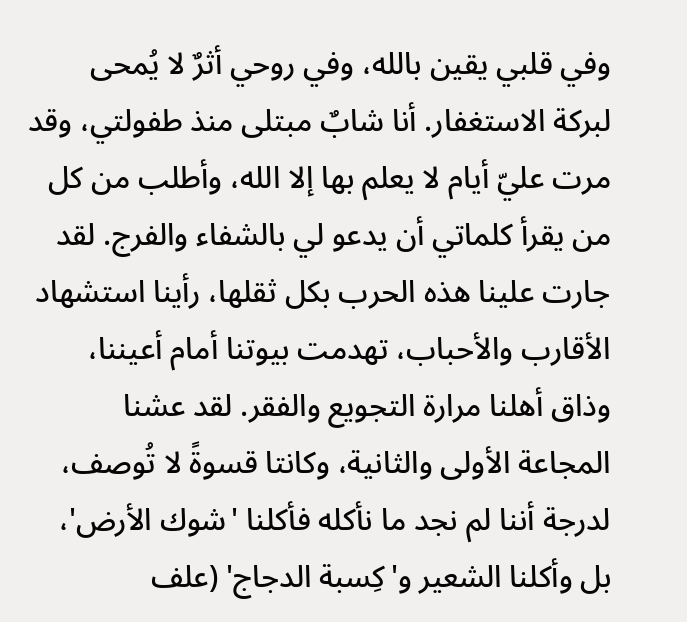وفي قلبي يقين بالله، وفي روحي أثرٌ لا يُمحى لبركة الاستغفار. أنا شابٌ مبتلى منذ طفولتي، وقد مرت عليّ أيام لا يعلم بها إلا الله، وأطلب من كل من يقرأ كلماتي أن يدعو لي بالشفاء والفرج. لقد جارت علينا هذه الحرب بكل ثقلها، رأينا استشهاد الأقارب والأحباب، تهدمت بيوتنا أمام أعيننا، وذاق أهلنا مرارة التجويع والفقر. لقد عشنا المجاعة الأولى والثانية، وكانتا قسوةً لا تُوصف، لدرجة أننا لم نجد ما نأكله فأكلنا 'شوك الأرض'، بل وأكلنا الشعير و'كِسبة الدجاج' (علف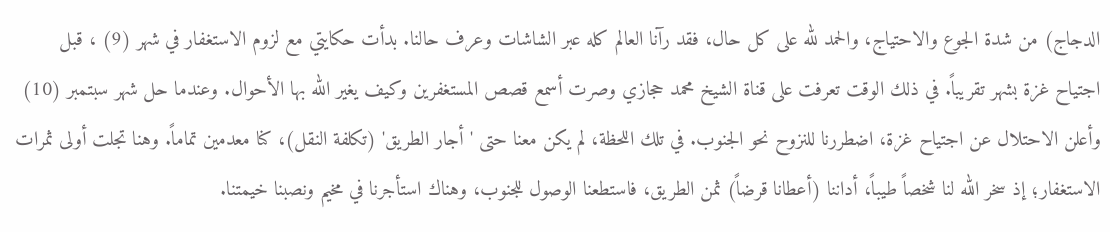الدجاج) من شدة الجوع والاحتياج، والحمد لله على كل حال، فقد رآنا العالم كله عبر الشاشات وعرف حالنا. بدأت حكايتي مع لزوم الاستغفار في شهر (9) ، قبل اجتياح غزة بشهر تقريباً. في ذلك الوقت تعرفت على قناة الشيخ محمد حجازي وصرت أسمع قصص المستغفرين وكيف يغير الله بها الأحوال. وعندما حل شهر سبتمبر (10) وأعلن الاحتلال عن اجتياح غزة، اضطررنا للنزوح نحو الجنوب. في تلك اللحظة، لم يكن معنا حتى 'أجار الطريق' (تكلفة النقل)، كنا معدمين تماماً. وهنا تجلت أولى ثمرات الاستغفار؛ إذ سخر الله لنا شخصاً طيباً، أداننا (أعطانا قرضاً) ثمن الطريق، فاستطعنا الوصول للجنوب، وهناك استأجرنا في مخيم ونصبنا خيمتنا.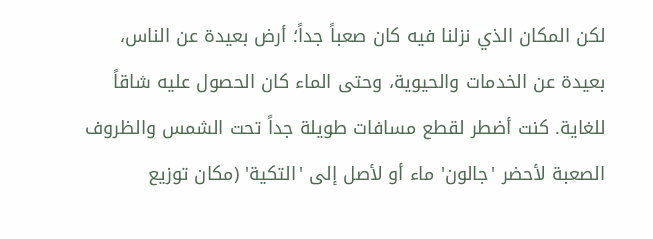لكن المكان الذي نزلنا فيه كان صعباً جداً؛ أرض بعيدة عن الناس، بعيدة عن الخدمات والحيوية، وحتى الماء كان الحصول عليه شاقاً للغاية. كنت أضطر لقطع مسافات طويلة جداً تحت الشمس والظروف الصعبة لأحضر 'جالون' ماء أو لأصل إلى 'التكية' (مكان توزيع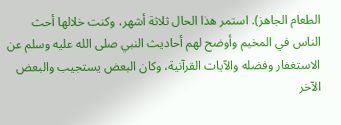الطعام الجاهز). استمر هذا الحال ثلاثة أشهر، وكنت خلالها أحث الناس في المخيم وأوضح لهم أحاديث النبي صلى الله عليه وسلم عن الاستغفار وفضله والآيات القرآنية، وكان البعض يستجيب والبعض الآخر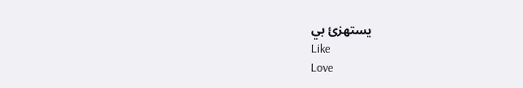يستهزئ بي
Like
Love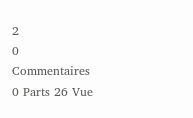2
0 Commentaires 0 Parts 26 Vue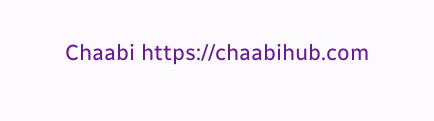Chaabi https://chaabihub.com